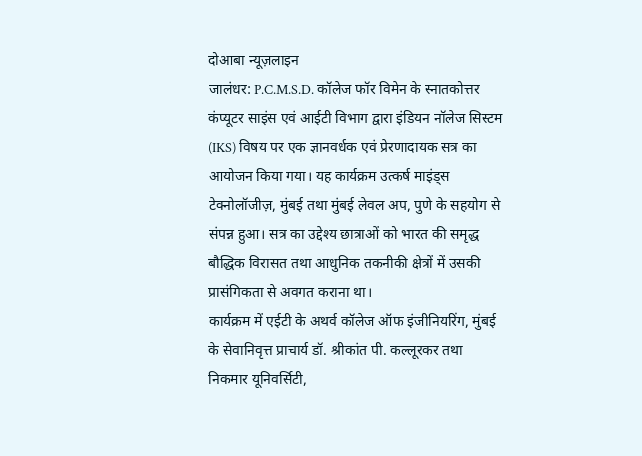दोआबा न्यूज़लाइन
जालंधर: P.C.M.S.D. कॉलेज फॉर विमेन के स्नातकोत्तर कंप्यूटर साइंस एवं आईटी विभाग द्वारा इंडियन नॉलेज सिस्टम (IKS) विषय पर एक ज्ञानवर्धक एवं प्रेरणादायक सत्र का आयोजन किया गया। यह कार्यक्रम उत्कर्ष माइंड्स टेक्नोलॉजीज़, मुंबई तथा मुंबई लेवल अप, पुणे के सहयोग से संपन्न हुआ। सत्र का उद्देश्य छात्राओं को भारत की समृद्ध बौद्धिक विरासत तथा आधुनिक तकनीकी क्षेत्रों में उसकी प्रासंगिकता से अवगत कराना था।
कार्यक्रम में एईटी के अथर्व कॉलेज ऑफ इंजीनियरिंग, मुंबई के सेवानिवृत्त प्राचार्य डॉ. श्रीकांत पी. कल्लूरकर तथा निकमार यूनिवर्सिटी,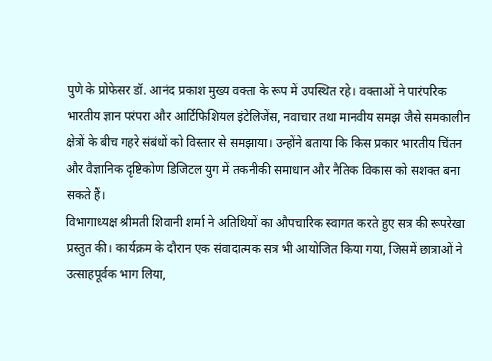पुणे के प्रोफेसर डॉ. आनंद प्रकाश मुख्य वक्ता के रूप में उपस्थित रहे। वक्ताओं ने पारंपरिक भारतीय ज्ञान परंपरा और आर्टिफिशियल इंटेलिजेंस, नवाचार तथा मानवीय समझ जैसे समकालीन क्षेत्रों के बीच गहरे संबंधों को विस्तार से समझाया। उन्होंने बताया कि किस प्रकार भारतीय चिंतन और वैज्ञानिक दृष्टिकोण डिजिटल युग में तकनीकी समाधान और नैतिक विकास को सशक्त बना सकते हैं।
विभागाध्यक्ष श्रीमती शिवानी शर्मा ने अतिथियों का औपचारिक स्वागत करते हुए सत्र की रूपरेखा प्रस्तुत की। कार्यक्रम के दौरान एक संवादात्मक सत्र भी आयोजित किया गया, जिसमें छात्राओं ने उत्साहपूर्वक भाग लिया,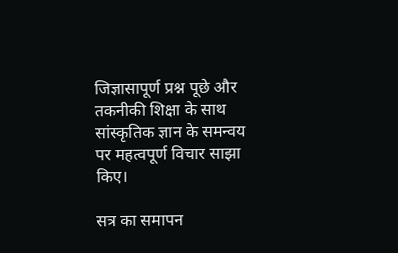जिज्ञासापूर्ण प्रश्न पूछे और तकनीकी शिक्षा के साथ सांस्कृतिक ज्ञान के समन्वय पर महत्वपूर्ण विचार साझा किए।

सत्र का समापन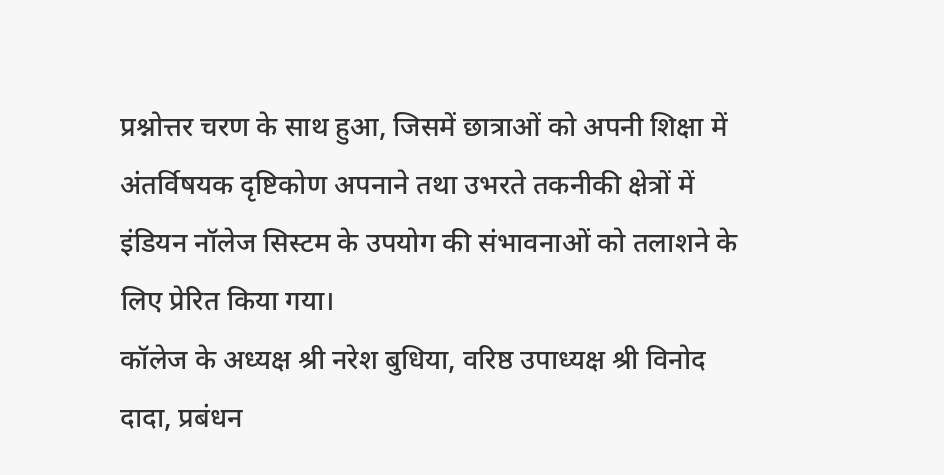प्रश्नोत्तर चरण के साथ हुआ, जिसमें छात्राओं को अपनी शिक्षा में अंतर्विषयक दृष्टिकोण अपनाने तथा उभरते तकनीकी क्षेत्रों में इंडियन नॉलेज सिस्टम के उपयोग की संभावनाओं को तलाशने के लिए प्रेरित किया गया।
कॉलेज के अध्यक्ष श्री नरेश बुधिया, वरिष्ठ उपाध्यक्ष श्री विनोद दादा, प्रबंधन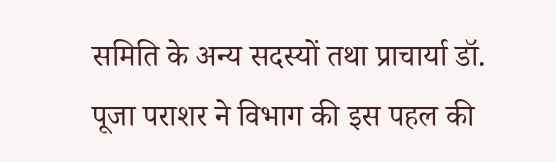समिति के अन्य सदस्यों तथा प्राचार्या डॉ. पूजा पराशर ने विभाग की इस पहल की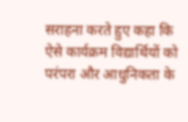सराहना करते हुए कहा कि ऐसे कार्यक्रम विद्यार्थियों को परंपरा और आधुनिकता के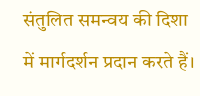संतुलित समन्वय की दिशा में मार्गदर्शन प्रदान करते हैं।